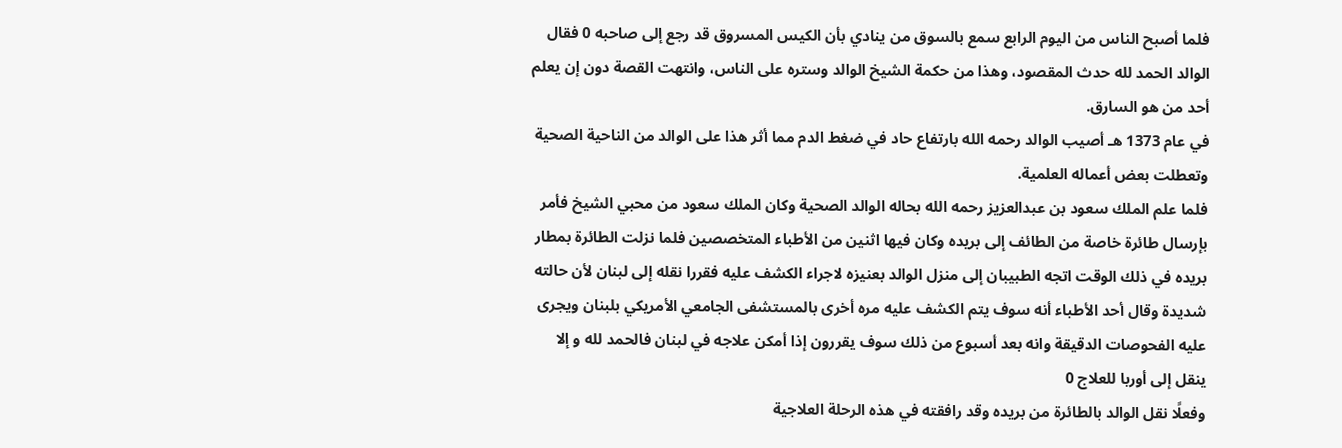فلما أصبح الناس من اليوم الرابع سمع بالسوق من ينادي بأن الكيس المسروق قد رجع إلى صاحبه 0 فقال الوالد الحمد لله حدث المقصود، وهذا من حكمة الشيخ الوالد وستره على الناس، وانتهت القصة دون إن يعلم أحد من هو السارق.
في عام 1373 هـ أصيب الوالد رحمه الله بارتفاع حاد في ضغط الدم مما أثر هذا على الوالد من الناحية الصحية وتعطلت بعض أعماله العلمية.
فلما علم الملك سعود بن عبدالعزيز رحمه الله بحاله الوالد الصحية وكان الملك سعود من محبي الشيخ فأمر بإرسال طائرة خاصة من الطائف إلى بريده وكان فيها اثنين من الأطباء المتخصصين فلما نزلت الطائرة بمطار بريده في ذلك الوقت اتجه الطبيبان إلى منزل الوالد بعنيزه لاجراء الكشف عليه فقررا نقله إلى لبنان لأن حالته شديدة وقال أحد الأطباء أنه سوف يتم الكشف عليه مره أخرى بالمستشفى الجامعي الأمريكي بلبنان ويجرى عليه الفحوصات الدقيقة وانه بعد أسبوع من ذلك سوف يقررون إذا أمكن علاجه في لبنان فالحمد لله و إلا ينقل إلى أوربا للعلاج 0
وفعلًا نقل الوالد بالطائرة من بريده وقد رافقته في هذه الرحلة العلاجية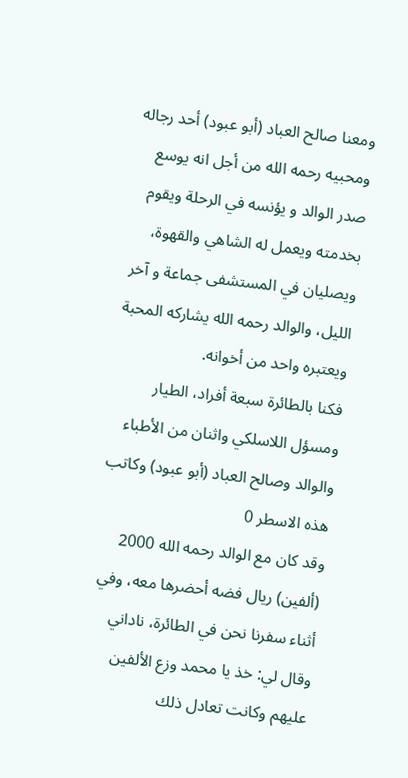ومعنا صالح العباد (أبو عبود) أحد رجاله ومحبيه رحمه الله من أجل انه يوسع صدر الوالد و يؤنسه في الرحلة ويقوم بخدمته ويعمل له الشاهي والقهوة، ويصليان في المستشفى جماعة و آخر الليل، والوالد رحمه الله يشاركه المحبة ويعتبره واحد من أخوانه.
فكنا بالطائرة سبعة أفراد، الطيار ومسؤل اللاسلكي واثنان من الأطباء والوالد وصالح العباد (أبو عبود) وكاتب هذه الاسطر 0
وقد كان مع الوالد رحمه الله 2000 (ألفين) ريال فضه أحضرها معه، وفي أثناء سفرنا نحن في الطائرة، ناداني وقال لي: خذ يا محمد وزع الألفين عليهم وكانت تعادل ذلك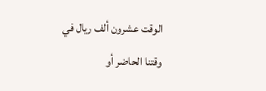الوقت عشرون ألف ريال في وقتنا الحاضر أو